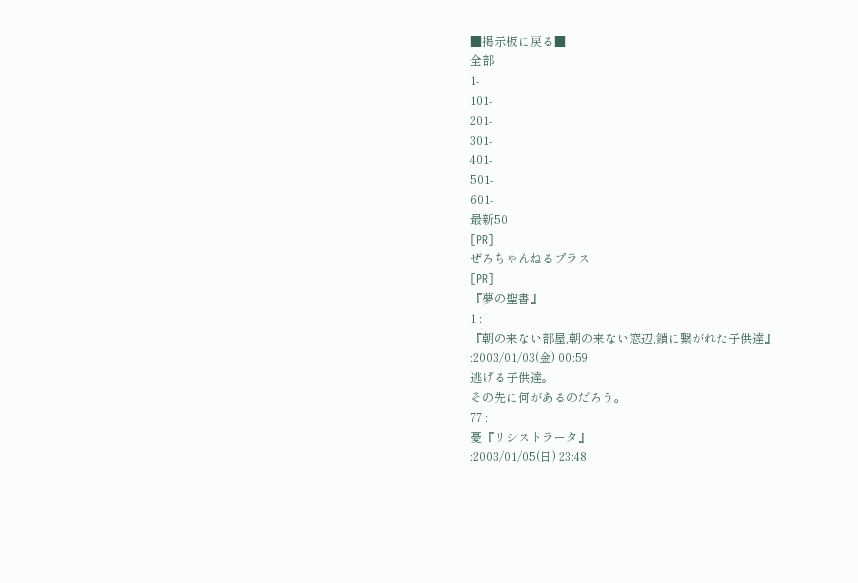■掲示板に戻る■
全部
1-
101-
201-
301-
401-
501-
601-
最新50
[PR]
ぜろちゃんねるプラス
[PR]
『夢の聖書』
1 :
『朝の来ない部屋,朝の来ない窓辺,鎖に繋がれた子供達』
:2003/01/03(金) 00:59
逃げる子供達。
その先に何があるのだろう。
77 :
憂『リシストラータ』
:2003/01/05(日) 23:48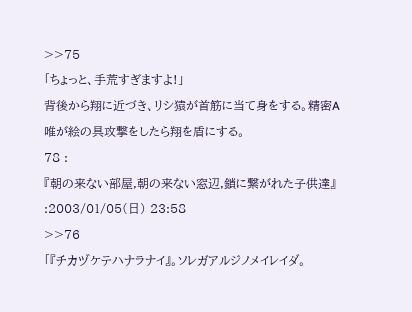>>75
「ちょっと、手荒すぎますよ!」
背後から翔に近づき、リシ猿が首筋に当て身をする。精密A
唯が絵の具攻撃をしたら翔を盾にする。
78 :
『朝の来ない部屋,朝の来ない窓辺,鎖に繋がれた子供達』
:2003/01/05(日) 23:58
>>76
「『チカヅケテハナラナイ』。ソレガアルジノメイレイダ。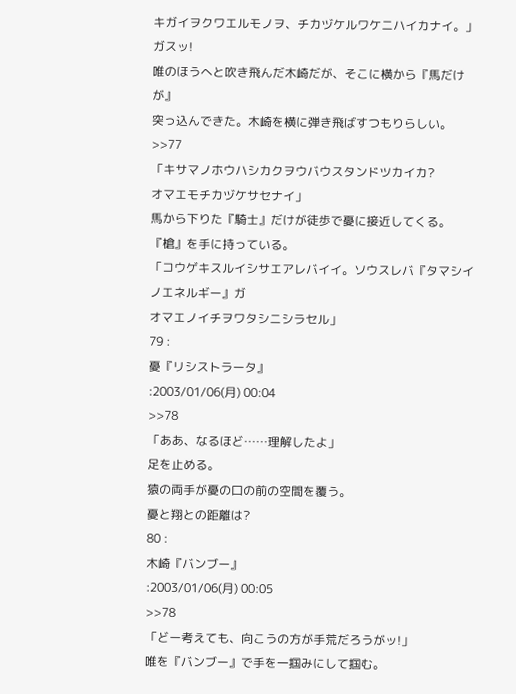キガイヲクワエルモノヲ、チカヅケルワケニハイカナイ。」
ガスッ!
唯のほうへと吹き飛んだ木崎だが、そこに横から『馬だけが』
突っ込んできた。木崎を横に弾き飛ばすつもりらしい。
>>77
「キサマノホウハシカクヲウバウスタンドツカイカ?
オマエモチカヅケサセナイ」
馬から下りた『騎士』だけが徒歩で憂に接近してくる。
『槍』を手に持っている。
「コウゲキスルイシサエアレバイイ。ソウスレバ『タマシイノエネルギー』ガ
オマエノイチヲワタシニシラセル」
79 :
憂『リシストラータ』
:2003/01/06(月) 00:04
>>78
「ああ、なるほど……理解したよ」
足を止める。
猿の両手が憂の口の前の空間を覆う。
憂と翔との距離は?
80 :
木崎『バンブー』
:2003/01/06(月) 00:05
>>78
「どー考えても、向こうの方が手荒だろうがッ!」
唯を『バンブー』で手を一掴みにして掴む。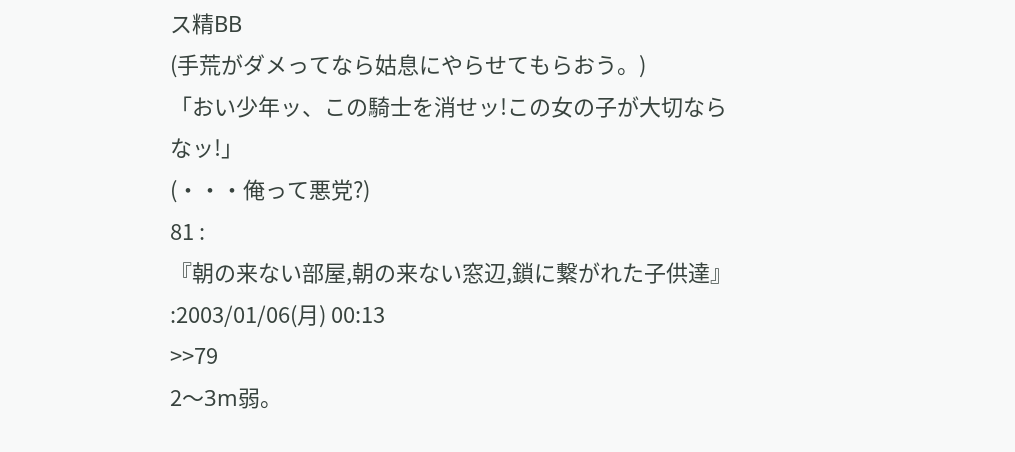ス精BB
(手荒がダメってなら姑息にやらせてもらおう。)
「おい少年ッ、この騎士を消せッ!この女の子が大切ならなッ!」
(・・・俺って悪党?)
81 :
『朝の来ない部屋,朝の来ない窓辺,鎖に繋がれた子供達』
:2003/01/06(月) 00:13
>>79
2〜3m弱。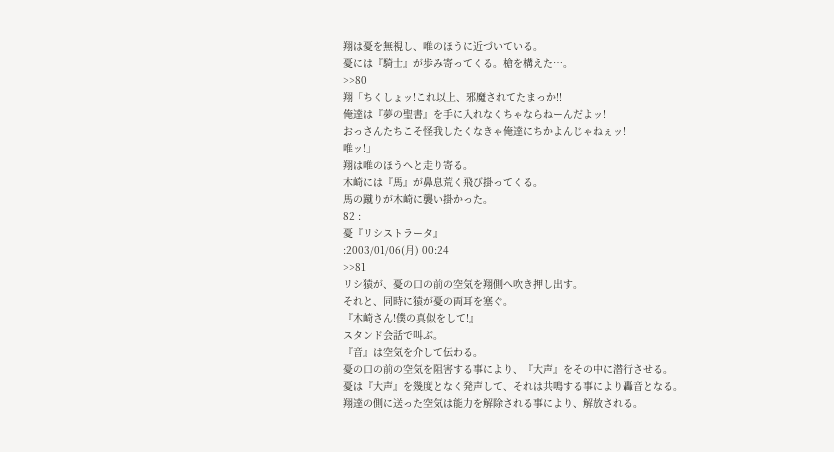翔は憂を無視し、唯のほうに近づいている。
憂には『騎士』が歩み寄ってくる。槍を構えた…。
>>80
翔「ちくしょッ!これ以上、邪魔されてたまっか!!
俺達は『夢の聖書』を手に入れなくちゃならねーんだよッ!
おっさんたちこそ怪我したくなきゃ俺達にちかよんじゃねぇッ!
唯ッ!」
翔は唯のほうへと走り寄る。
木崎には『馬』が鼻息荒く飛び掛ってくる。
馬の蹴りが木崎に襲い掛かった。
82 :
憂『リシストラータ』
:2003/01/06(月) 00:24
>>81
リシ猿が、憂の口の前の空気を翔側へ吹き押し出す。
それと、同時に猿が憂の両耳を塞ぐ。
『木崎さん!僕の真似をして!』
スタンド会話で叫ぶ。
『音』は空気を介して伝わる。
憂の口の前の空気を阻害する事により、『大声』をその中に潜行させる。
憂は『大声』を幾度となく発声して、それは共鳴する事により轟音となる。
翔達の側に送った空気は能力を解除される事により、解放される。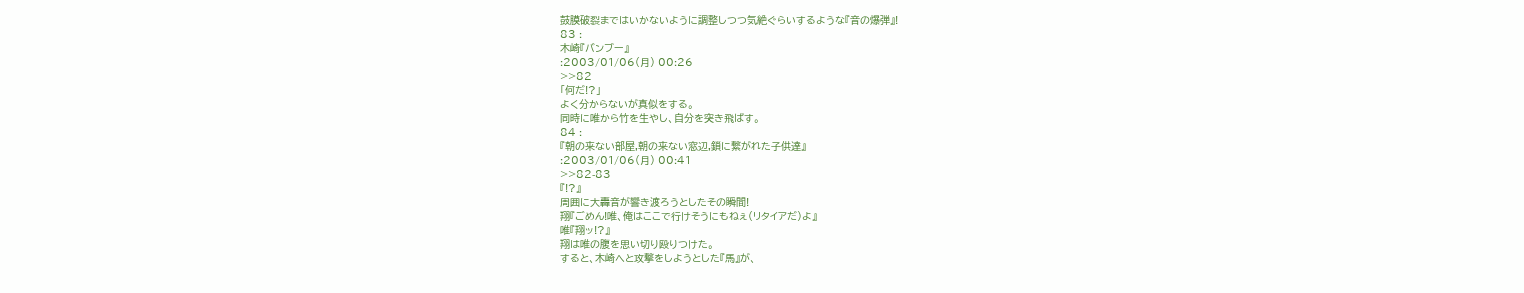鼓膜破裂まではいかないように調整しつつ気絶ぐらいするような『音の爆弾』!
83 :
木崎『バンブー』
:2003/01/06(月) 00:26
>>82
「何だ!?」
よく分からないが真似をする。
同時に唯から竹を生やし、自分を突き飛ばす。
84 :
『朝の来ない部屋,朝の来ない窓辺,鎖に繋がれた子供達』
:2003/01/06(月) 00:41
>>82-83
『!?』
周囲に大轟音が響き渡ろうとしたその瞬間!
翔『ごめん!唯、俺はここで行けそうにもねぇ(リタイアだ)よ』
唯『翔ッ!?』
翔は唯の腹を思い切り殴りつけた。
すると、木崎へと攻撃をしようとした『馬』が、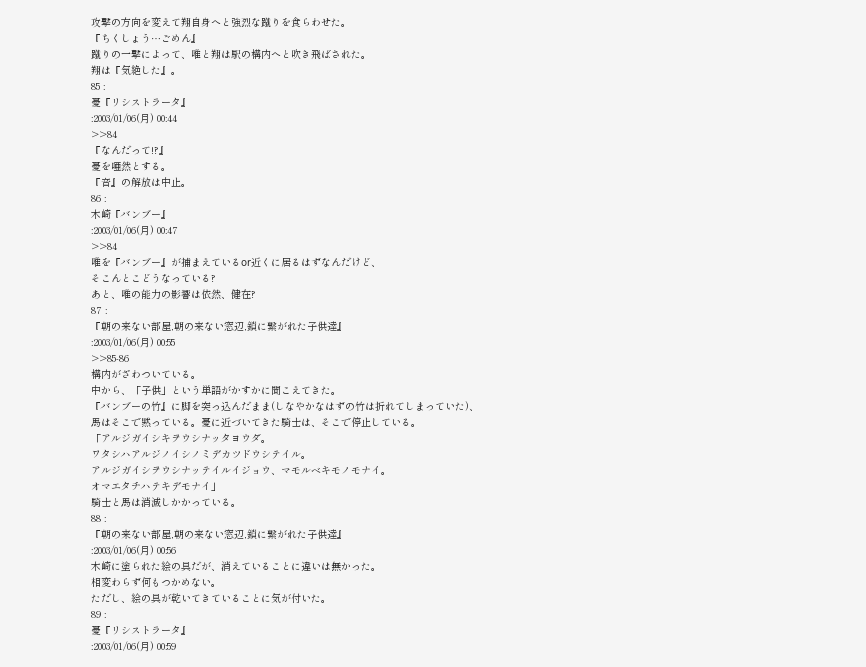攻撃の方向を変えて翔自身へと強烈な蹴りを食らわせた。
『ちくしょう…ごめん』
蹴りの一撃によって、唯と翔は駅の構内へと吹き飛ばされた。
翔は『気絶した』。
85 :
憂『リシストラータ』
:2003/01/06(月) 00:44
>>84
『なんだって!?』
憂を唖然とする。
『音』の解放は中止。
86 :
木崎『バンブー』
:2003/01/06(月) 00:47
>>84
唯を『バンブー』が捕まえているor近くに居るはずなんだけど、
そこんとこどうなっている?
あと、唯の能力の影響は依然、健在?
87 :
『朝の来ない部屋,朝の来ない窓辺,鎖に繋がれた子供達』
:2003/01/06(月) 00:55
>>85-86
構内がざわついている。
中から、「子供」という単語がかすかに聞こえてきた。
『バンブーの竹』に脚を突っ込んだまま(しなやかなはずの竹は折れてしまっていた)、
馬はそこで黙っている。憂に近づいてきた騎士は、そこで停止している。
「アルジガイシキヲウシナッタヨウダ。
ワタシハアルジノイシノミデカツドウシテイル。
アルジガイシヲウシナッテイルイジョウ、マモルベキモノモナイ。
オマエタチハテキデモナイ」
騎士と馬は消滅しかかっている。
88 :
『朝の来ない部屋,朝の来ない窓辺,鎖に繋がれた子供達』
:2003/01/06(月) 00:56
木崎に塗られた絵の具だが、消えていることに違いは無かった。
相変わらず何もつかめない。
ただし、絵の具が乾いてきていることに気が付いた。
89 :
憂『リシストラータ』
:2003/01/06(月) 00:59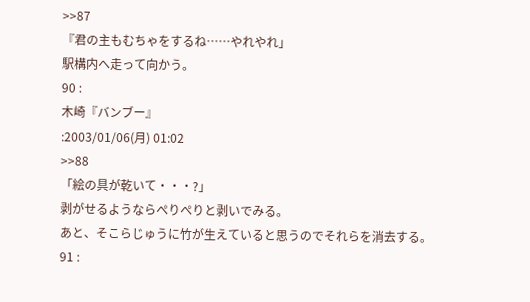>>87
『君の主もむちゃをするね……やれやれ」
駅構内へ走って向かう。
90 :
木崎『バンブー』
:2003/01/06(月) 01:02
>>88
「絵の具が乾いて・・・?」
剥がせるようならぺりぺりと剥いでみる。
あと、そこらじゅうに竹が生えていると思うのでそれらを消去する。
91 :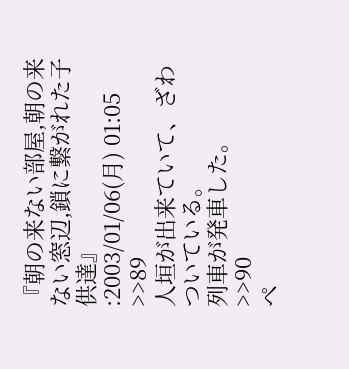『朝の来ない部屋,朝の来ない窓辺,鎖に繋がれた子供達』
:2003/01/06(月) 01:05
>>89
人垣が出来ていて、ざわついている。
列車が発車した。
>>90
ペ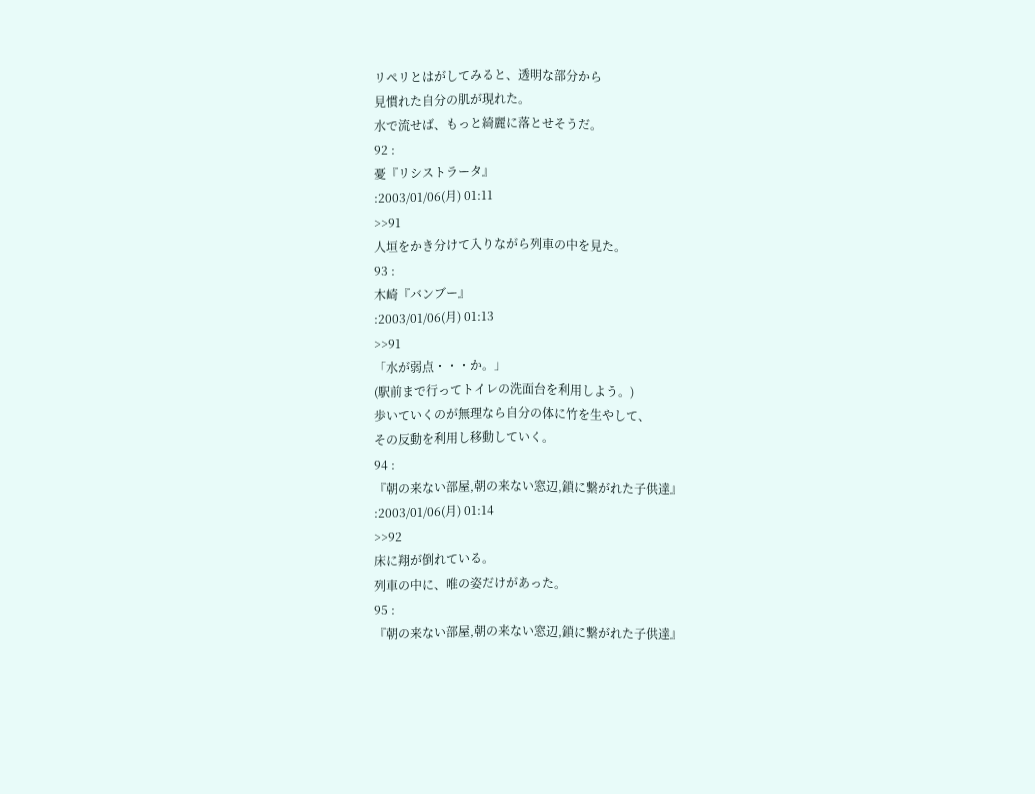リペリとはがしてみると、透明な部分から
見慣れた自分の肌が現れた。
水で流せば、もっと綺麗に落とせそうだ。
92 :
憂『リシストラータ』
:2003/01/06(月) 01:11
>>91
人垣をかき分けて入りながら列車の中を見た。
93 :
木崎『バンブー』
:2003/01/06(月) 01:13
>>91
「水が弱点・・・か。」
(駅前まで行ってトイレの洗面台を利用しよう。)
歩いていくのが無理なら自分の体に竹を生やして、
その反動を利用し移動していく。
94 :
『朝の来ない部屋,朝の来ない窓辺,鎖に繋がれた子供達』
:2003/01/06(月) 01:14
>>92
床に翔が倒れている。
列車の中に、唯の姿だけがあった。
95 :
『朝の来ない部屋,朝の来ない窓辺,鎖に繋がれた子供達』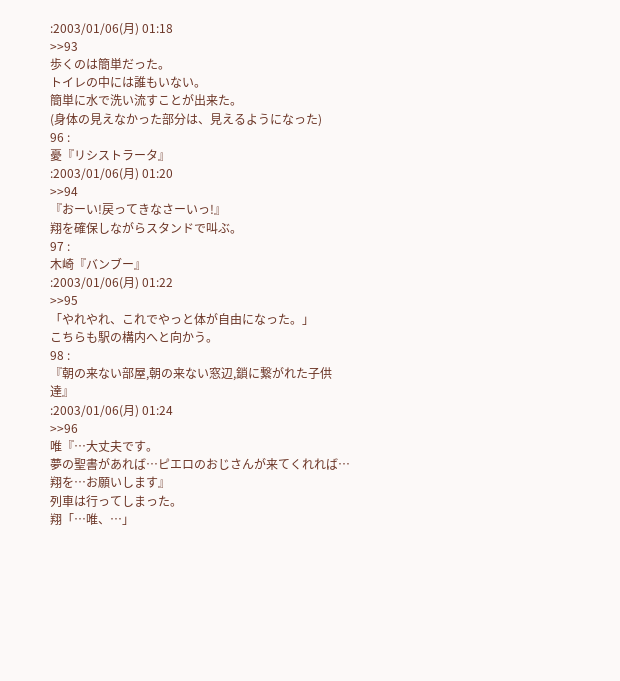:2003/01/06(月) 01:18
>>93
歩くのは簡単だった。
トイレの中には誰もいない。
簡単に水で洗い流すことが出来た。
(身体の見えなかった部分は、見えるようになった)
96 :
憂『リシストラータ』
:2003/01/06(月) 01:20
>>94
『おーい!戻ってきなさーいっ!』
翔を確保しながらスタンドで叫ぶ。
97 :
木崎『バンブー』
:2003/01/06(月) 01:22
>>95
「やれやれ、これでやっと体が自由になった。」
こちらも駅の構内へと向かう。
98 :
『朝の来ない部屋,朝の来ない窓辺,鎖に繋がれた子供達』
:2003/01/06(月) 01:24
>>96
唯『…大丈夫です。
夢の聖書があれば…ピエロのおじさんが来てくれれば…
翔を…お願いします』
列車は行ってしまった。
翔「…唯、…」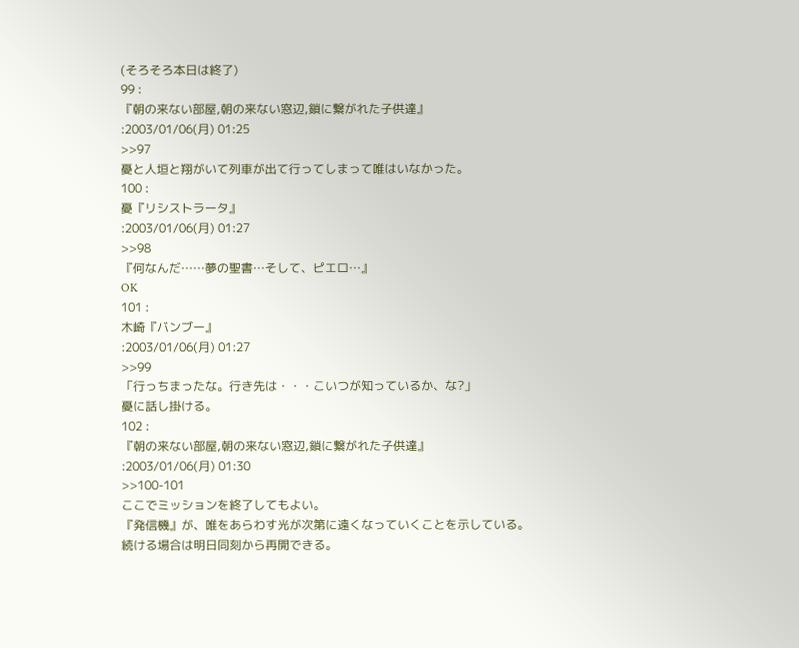(そろそろ本日は終了)
99 :
『朝の来ない部屋,朝の来ない窓辺,鎖に繋がれた子供達』
:2003/01/06(月) 01:25
>>97
憂と人垣と翔がいて列車が出て行ってしまって唯はいなかった。
100 :
憂『リシストラータ』
:2003/01/06(月) 01:27
>>98
『何なんだ……夢の聖書…そして、ピエロ…』
OK
101 :
木崎『バンブー』
:2003/01/06(月) 01:27
>>99
「行っちまったな。行き先は・・・こいつが知っているか、な?」
憂に話し掛ける。
102 :
『朝の来ない部屋,朝の来ない窓辺,鎖に繋がれた子供達』
:2003/01/06(月) 01:30
>>100-101
ここでミッションを終了してもよい。
『発信機』が、唯をあらわす光が次第に遠くなっていくことを示している。
続ける場合は明日同刻から再開できる。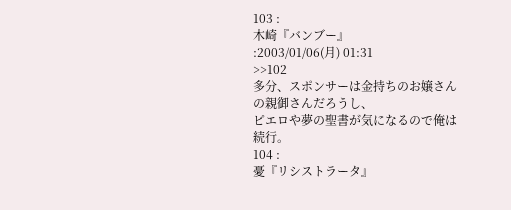103 :
木崎『バンブー』
:2003/01/06(月) 01:31
>>102
多分、スポンサーは金持ちのお嬢さんの親御さんだろうし、
ピエロや夢の聖書が気になるので俺は続行。
104 :
憂『リシストラータ』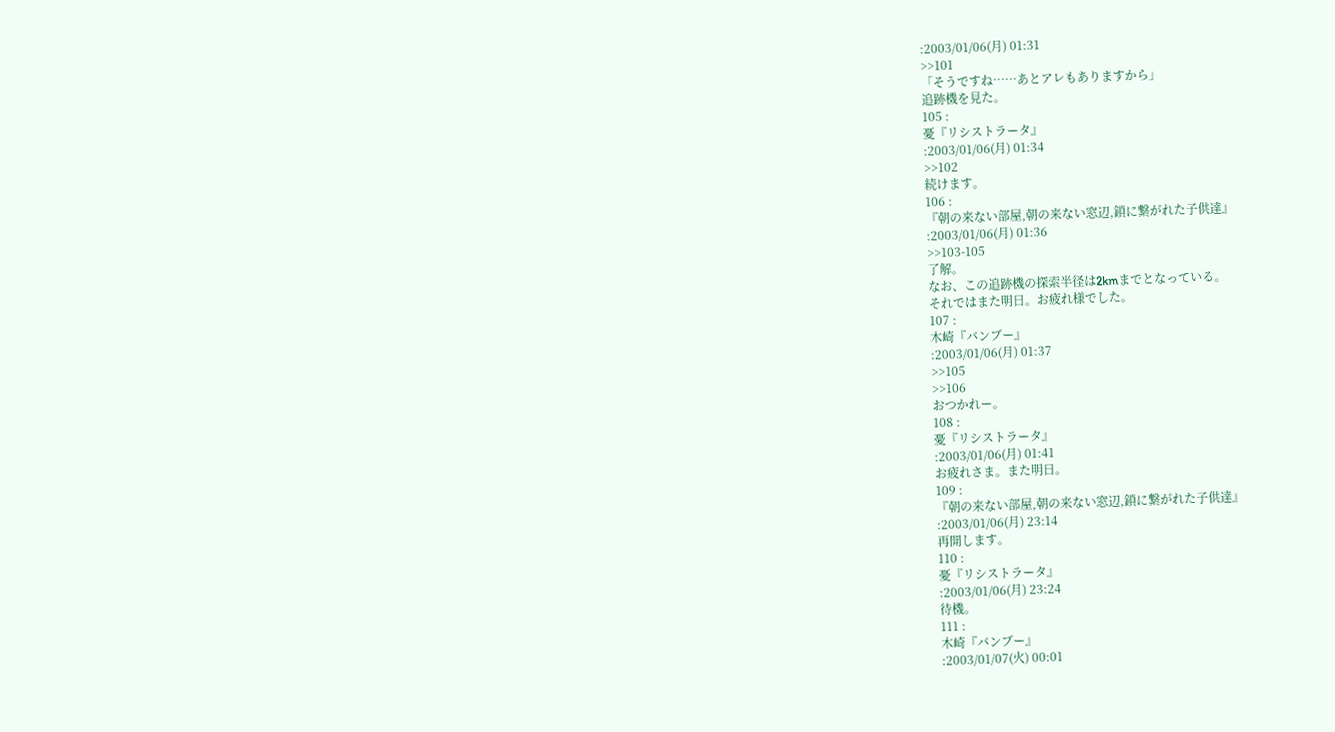:2003/01/06(月) 01:31
>>101
「そうですね……あとアレもありますから」
追跡機を見た。
105 :
憂『リシストラータ』
:2003/01/06(月) 01:34
>>102
続けます。
106 :
『朝の来ない部屋,朝の来ない窓辺,鎖に繋がれた子供達』
:2003/01/06(月) 01:36
>>103-105
了解。
なお、この追跡機の探索半径は2kmまでとなっている。
それではまた明日。お疲れ様でした。
107 :
木崎『バンブー』
:2003/01/06(月) 01:37
>>105
>>106
おつかれー。
108 :
憂『リシストラータ』
:2003/01/06(月) 01:41
お疲れさま。また明日。
109 :
『朝の来ない部屋,朝の来ない窓辺,鎖に繋がれた子供達』
:2003/01/06(月) 23:14
再開します。
110 :
憂『リシストラータ』
:2003/01/06(月) 23:24
待機。
111 :
木崎『バンブー』
:2003/01/07(火) 00:01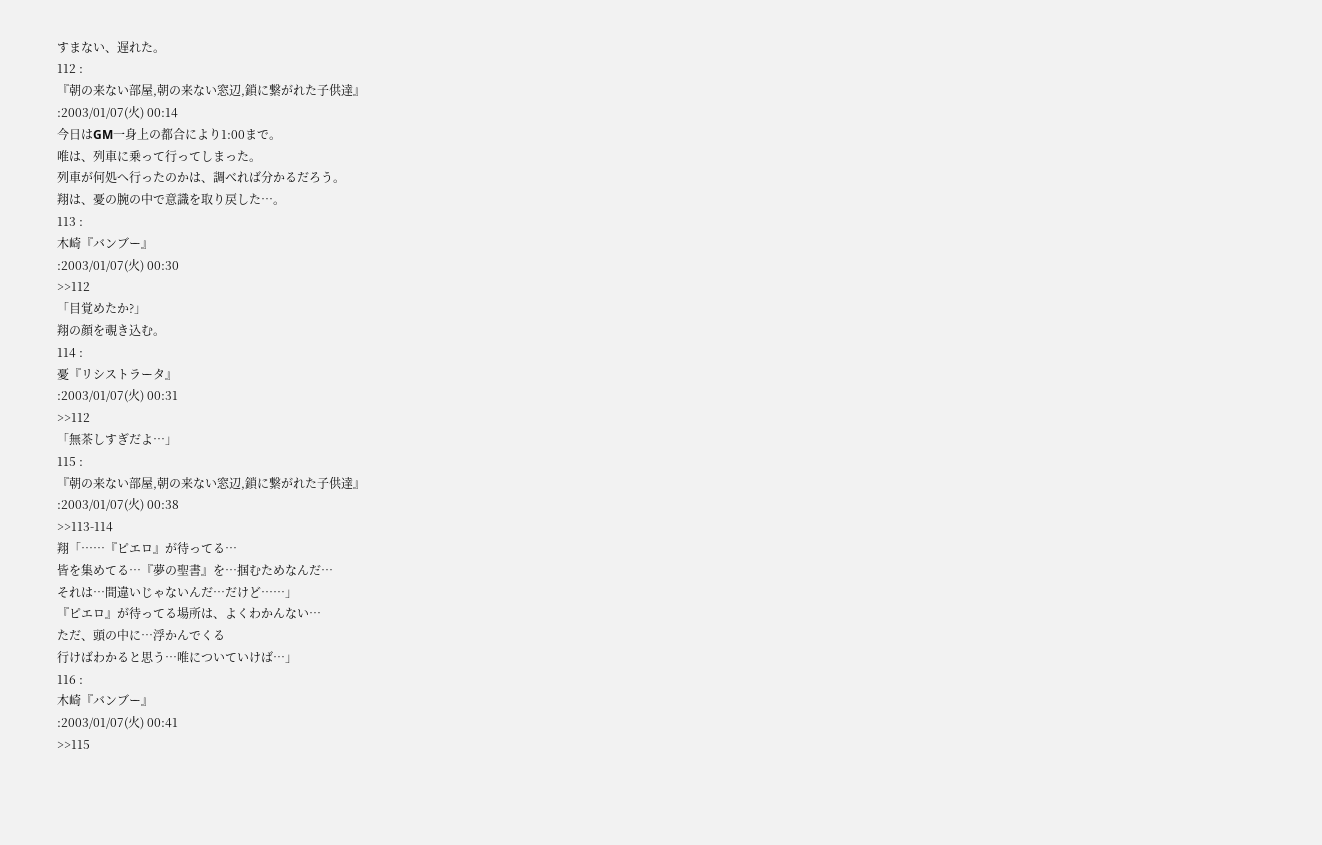すまない、遅れた。
112 :
『朝の来ない部屋,朝の来ない窓辺,鎖に繋がれた子供達』
:2003/01/07(火) 00:14
今日はGM一身上の都合により1:00まで。
唯は、列車に乗って行ってしまった。
列車が何処へ行ったのかは、調べれば分かるだろう。
翔は、憂の腕の中で意識を取り戻した…。
113 :
木崎『バンブー』
:2003/01/07(火) 00:30
>>112
「目覚めたか?」
翔の顔を覗き込む。
114 :
憂『リシストラータ』
:2003/01/07(火) 00:31
>>112
「無茶しすぎだよ…」
115 :
『朝の来ない部屋,朝の来ない窓辺,鎖に繋がれた子供達』
:2003/01/07(火) 00:38
>>113-114
翔「……『ピエロ』が待ってる…
皆を集めてる…『夢の聖書』を…掴むためなんだ…
それは…間違いじゃないんだ…だけど……」
『ピエロ』が待ってる場所は、よくわかんない…
ただ、頭の中に…浮かんでくる
行けばわかると思う…唯についていけば…」
116 :
木崎『バンブー』
:2003/01/07(火) 00:41
>>115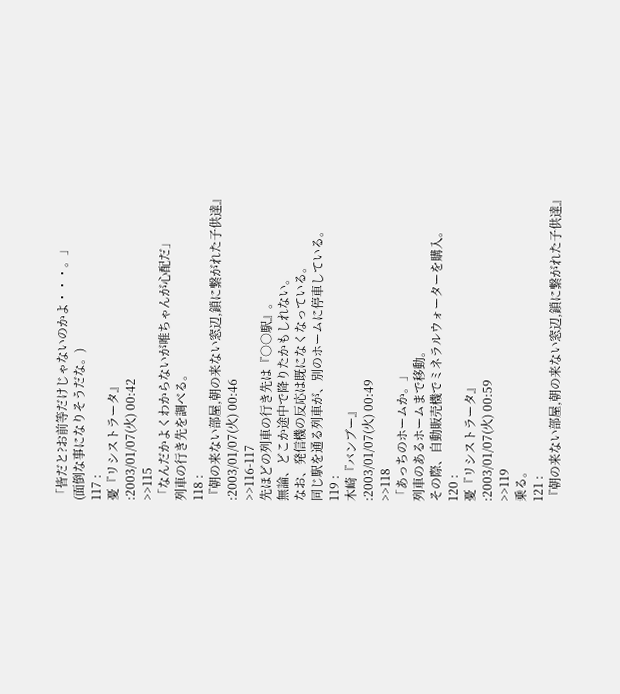「皆だと?お前等だけじゃないのかよ・・・。」
(面倒な事になりそうだな。)
117 :
憂『リシストラータ』
:2003/01/07(火) 00:42
>>115
「なんだかよくわからないが唯ちゃんが心配だ」
列車の行き先を調べる。
118 :
『朝の来ない部屋,朝の来ない窓辺,鎖に繋がれた子供達』
:2003/01/07(火) 00:46
>>116-117
先ほどの列車の行き先は『○○駅』。
無論、どこか途中で降りたかもしれない。
なお、発信機の反応は既になくなっている。
同じ駅を通る列車が、別のホームに停車している。
119 :
木崎『バンブー』
:2003/01/07(火) 00:49
>>118
「あっちのホームか。」
列車のあるホームまで移動。
その際、自動販売機でミネラルウォーターを購入。
120 :
憂『リシストラータ』
:2003/01/07(火) 00:59
>>119
乗る。
121 :
『朝の来ない部屋,朝の来ない窓辺,鎖に繋がれた子供達』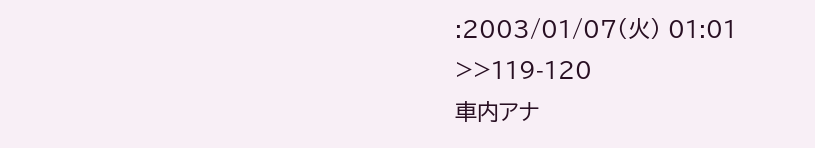:2003/01/07(火) 01:01
>>119-120
車内アナ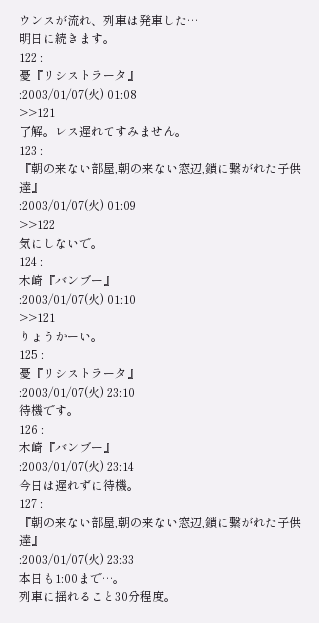ウンスが流れ、列車は発車した…
明日に続きます。
122 :
憂『リシストラータ』
:2003/01/07(火) 01:08
>>121
了解。レス遅れてすみません。
123 :
『朝の来ない部屋,朝の来ない窓辺,鎖に繋がれた子供達』
:2003/01/07(火) 01:09
>>122
気にしないで。
124 :
木崎『バンブー』
:2003/01/07(火) 01:10
>>121
りょうかーい。
125 :
憂『リシストラータ』
:2003/01/07(火) 23:10
待機です。
126 :
木崎『バンブー』
:2003/01/07(火) 23:14
今日は遅れずに待機。
127 :
『朝の来ない部屋,朝の来ない窓辺,鎖に繋がれた子供達』
:2003/01/07(火) 23:33
本日も1:00まで…。
列車に揺れること30分程度。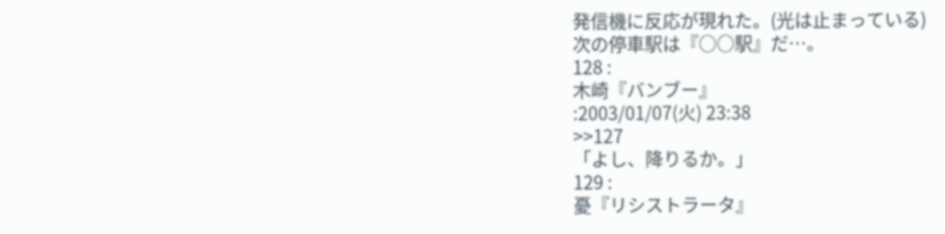発信機に反応が現れた。(光は止まっている)
次の停車駅は『○○駅』だ…。
128 :
木崎『バンブー』
:2003/01/07(火) 23:38
>>127
「よし、降りるか。」
129 :
憂『リシストラータ』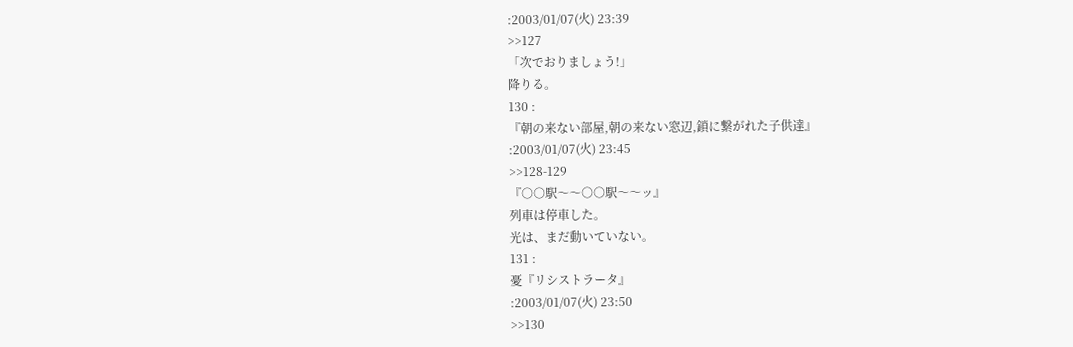:2003/01/07(火) 23:39
>>127
「次でおりましょう!」
降りる。
130 :
『朝の来ない部屋,朝の来ない窓辺,鎖に繋がれた子供達』
:2003/01/07(火) 23:45
>>128-129
『○○駅〜〜○○駅〜〜ッ』
列車は停車した。
光は、まだ動いていない。
131 :
憂『リシストラータ』
:2003/01/07(火) 23:50
>>130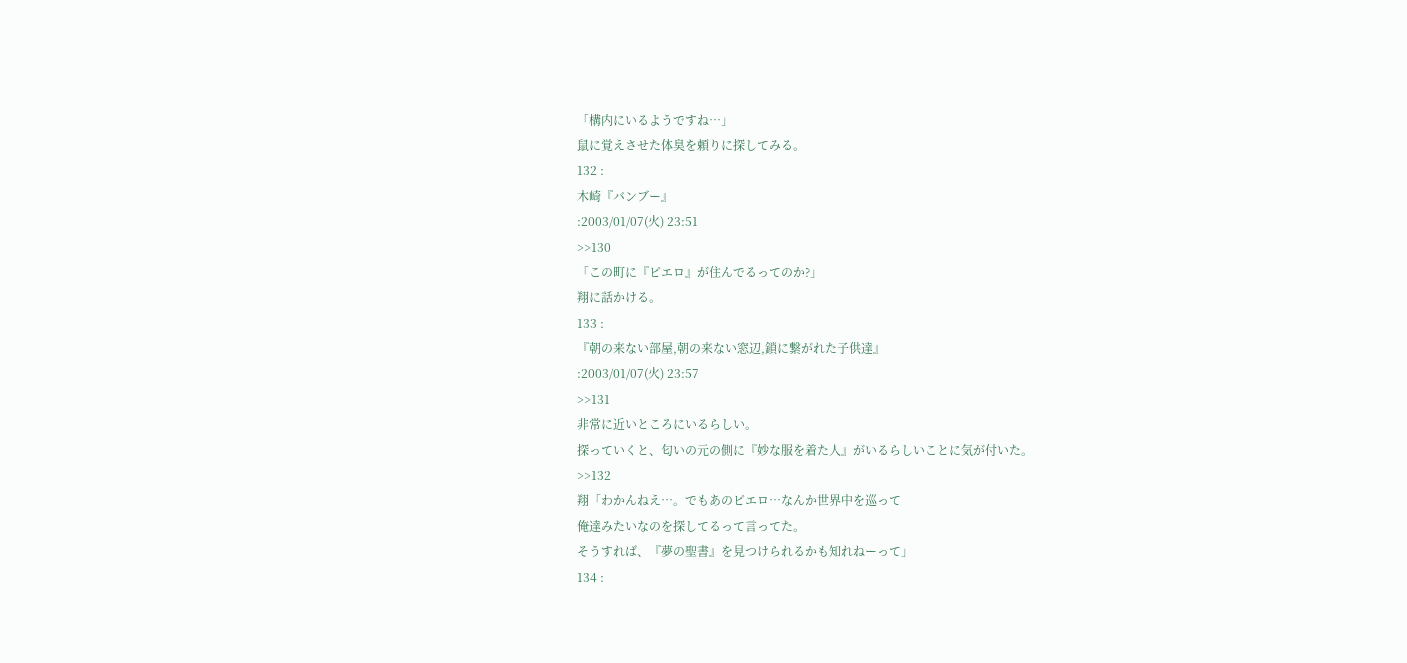「構内にいるようですね…」
鼠に覚えさせた体臭を頼りに探してみる。
132 :
木崎『バンブー』
:2003/01/07(火) 23:51
>>130
「この町に『ピエロ』が住んでるってのか?」
翔に話かける。
133 :
『朝の来ない部屋,朝の来ない窓辺,鎖に繋がれた子供達』
:2003/01/07(火) 23:57
>>131
非常に近いところにいるらしい。
探っていくと、匂いの元の側に『妙な服を着た人』がいるらしいことに気が付いた。
>>132
翔「わかんねえ…。でもあのピエロ…なんか世界中を巡って
俺達みたいなのを探してるって言ってた。
そうすれば、『夢の聖書』を見つけられるかも知れねーって」
134 :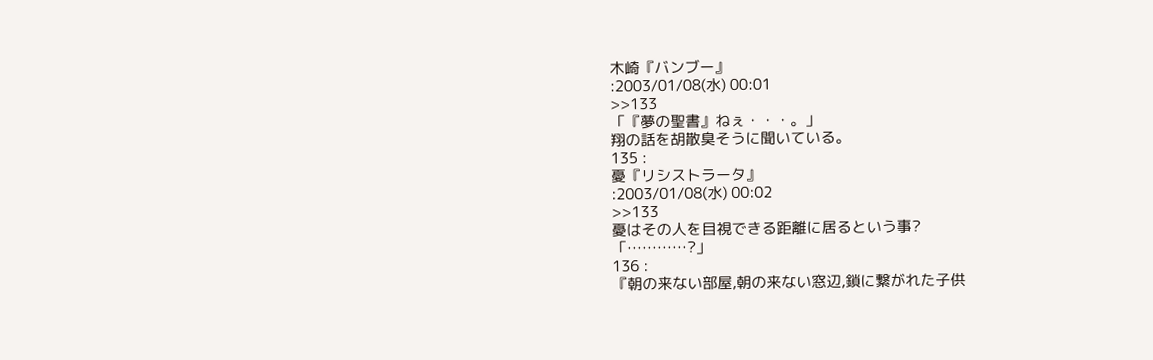木崎『バンブー』
:2003/01/08(水) 00:01
>>133
「『夢の聖書』ねぇ・・・。」
翔の話を胡散臭そうに聞いている。
135 :
憂『リシストラータ』
:2003/01/08(水) 00:02
>>133
憂はその人を目視できる距離に居るという事?
「…………?」
136 :
『朝の来ない部屋,朝の来ない窓辺,鎖に繋がれた子供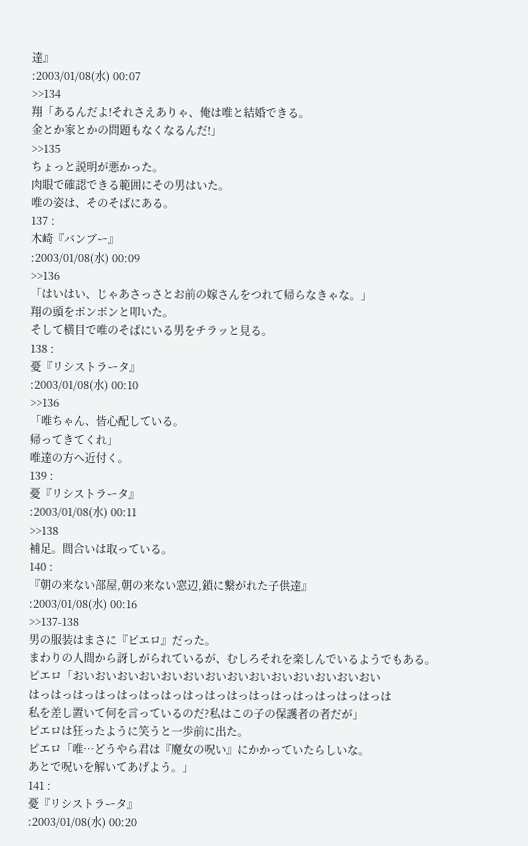達』
:2003/01/08(水) 00:07
>>134
翔「あるんだよ!それさえありゃ、俺は唯と結婚できる。
金とか家とかの問題もなくなるんだ!」
>>135
ちょっと説明が悪かった。
肉眼で確認できる範囲にその男はいた。
唯の姿は、そのそばにある。
137 :
木崎『バンブー』
:2003/01/08(水) 00:09
>>136
「はいはい、じゃあさっさとお前の嫁さんをつれて帰らなきゃな。」
翔の頭をポンポンと叩いた。
そして横目で唯のそばにいる男をチラッと見る。
138 :
憂『リシストラータ』
:2003/01/08(水) 00:10
>>136
「唯ちゃん、皆心配している。
帰ってきてくれ」
唯達の方へ近付く。
139 :
憂『リシストラータ』
:2003/01/08(水) 00:11
>>138
補足。間合いは取っている。
140 :
『朝の来ない部屋,朝の来ない窓辺,鎖に繋がれた子供達』
:2003/01/08(水) 00:16
>>137-138
男の服装はまさに『ピエロ』だった。
まわりの人間から訝しがられているが、むしろそれを楽しんでいるようでもある。
ピエロ「おいおいおいおいおいおいおいおいおいおいおいおいおいおい
はっはっはっはっはっはっはっはっはっはっはっはっはっはっはっはっは
私を差し置いて何を言っているのだ?私はこの子の保護者の者だが」
ピエロは狂ったように笑うと一歩前に出た。
ピエロ「唯…どうやら君は『魔女の呪い』にかかっていたらしいな。
あとで呪いを解いてあげよう。」
141 :
憂『リシストラータ』
:2003/01/08(水) 00:20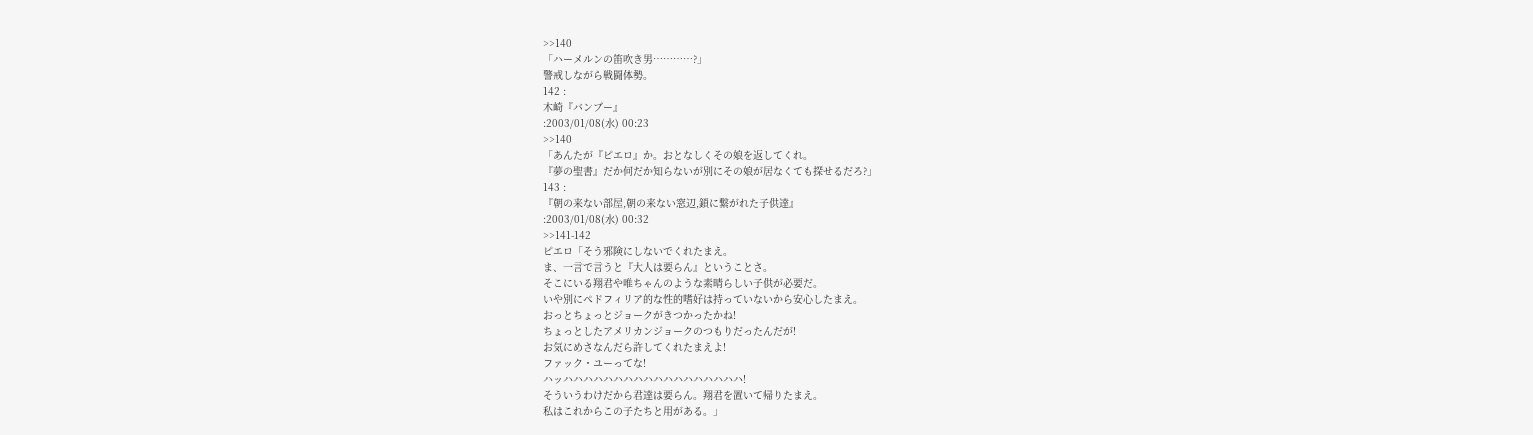>>140
「ハーメルンの笛吹き男…………?」
警戒しながら戦闘体勢。
142 :
木崎『バンブー』
:2003/01/08(水) 00:23
>>140
「あんたが『ピエロ』か。おとなしくその娘を返してくれ。
『夢の聖書』だか何だか知らないが別にその娘が居なくても探せるだろ?」
143 :
『朝の来ない部屋,朝の来ない窓辺,鎖に繋がれた子供達』
:2003/01/08(水) 00:32
>>141-142
ピエロ「そう邪険にしないでくれたまえ。
ま、一言で言うと『大人は要らん』ということさ。
そこにいる翔君や唯ちゃんのような素晴らしい子供が必要だ。
いや別にペドフィリア的な性的嗜好は持っていないから安心したまえ。
おっとちょっとジョークがきつかったかね!
ちょっとしたアメリカンジョークのつもりだったんだが!
お気にめさなんだら許してくれたまえよ!
ファック・ユーってな!
ハッハハハハハハハハハハハハハハハハハハ!
そういうわけだから君達は要らん。翔君を置いて帰りたまえ。
私はこれからこの子たちと用がある。」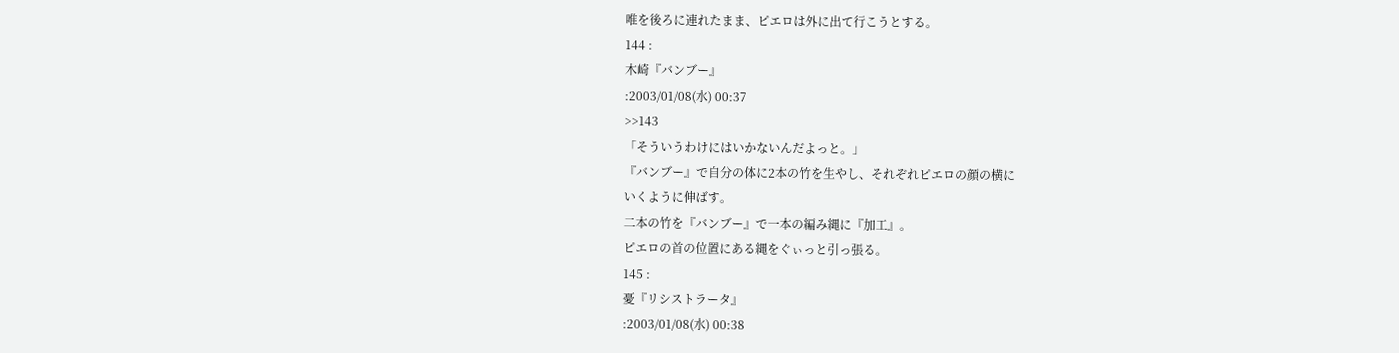唯を後ろに連れたまま、ピエロは外に出て行こうとする。
144 :
木崎『バンブー』
:2003/01/08(水) 00:37
>>143
「そういうわけにはいかないんだよっと。」
『バンブー』で自分の体に2本の竹を生やし、それぞれピエロの顔の横に
いくように伸ばす。
二本の竹を『バンブー』で一本の編み縄に『加工』。
ピエロの首の位置にある縄をぐぃっと引っ張る。
145 :
憂『リシストラータ』
:2003/01/08(水) 00:38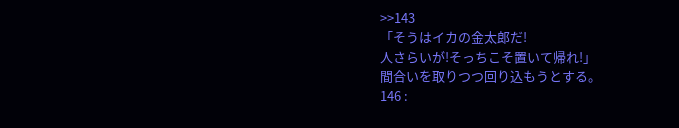>>143
「そうはイカの金太郎だ!
人さらいが!そっちこそ置いて帰れ!」
間合いを取りつつ回り込もうとする。
146 :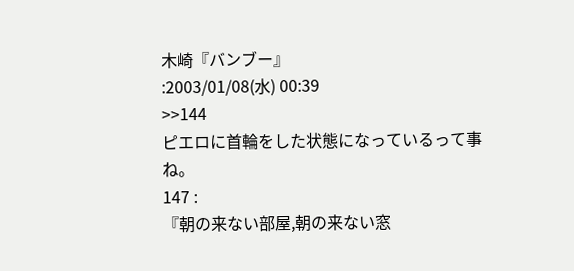木崎『バンブー』
:2003/01/08(水) 00:39
>>144
ピエロに首輪をした状態になっているって事ね。
147 :
『朝の来ない部屋,朝の来ない窓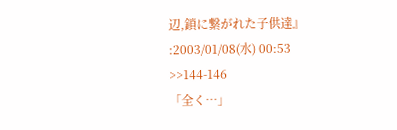辺,鎖に繋がれた子供達』
:2003/01/08(水) 00:53
>>144-146
「全く…」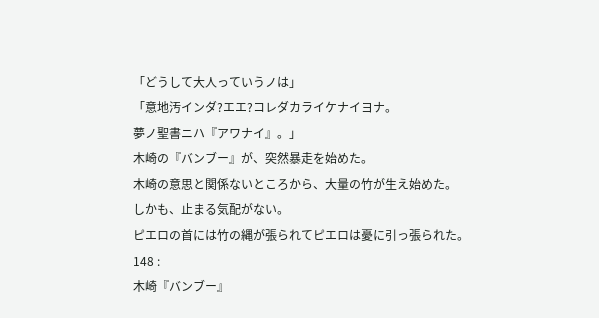「どうして大人っていうノは」
「意地汚インダ?エエ?コレダカライケナイヨナ。
夢ノ聖書ニハ『アワナイ』。」
木崎の『バンブー』が、突然暴走を始めた。
木崎の意思と関係ないところから、大量の竹が生え始めた。
しかも、止まる気配がない。
ピエロの首には竹の縄が張られてピエロは憂に引っ張られた。
148 :
木崎『バンブー』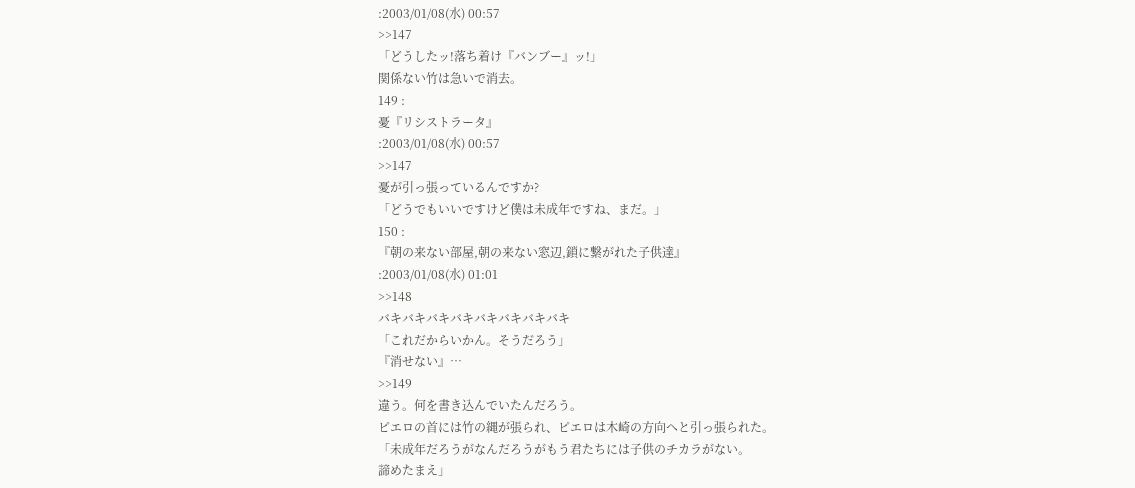:2003/01/08(水) 00:57
>>147
「どうしたッ!落ち着け『バンブー』ッ!」
関係ない竹は急いで消去。
149 :
憂『リシストラータ』
:2003/01/08(水) 00:57
>>147
憂が引っ張っているんですか?
「どうでもいいですけど僕は未成年ですね、まだ。」
150 :
『朝の来ない部屋,朝の来ない窓辺,鎖に繋がれた子供達』
:2003/01/08(水) 01:01
>>148
バキバキバキバキバキバキバキバキ
「これだからいかん。そうだろう」
『消せない』…
>>149
違う。何を書き込んでいたんだろう。
ピエロの首には竹の縄が張られ、ピエロは木崎の方向へと引っ張られた。
「未成年だろうがなんだろうがもう君たちには子供のチカラがない。
諦めたまえ」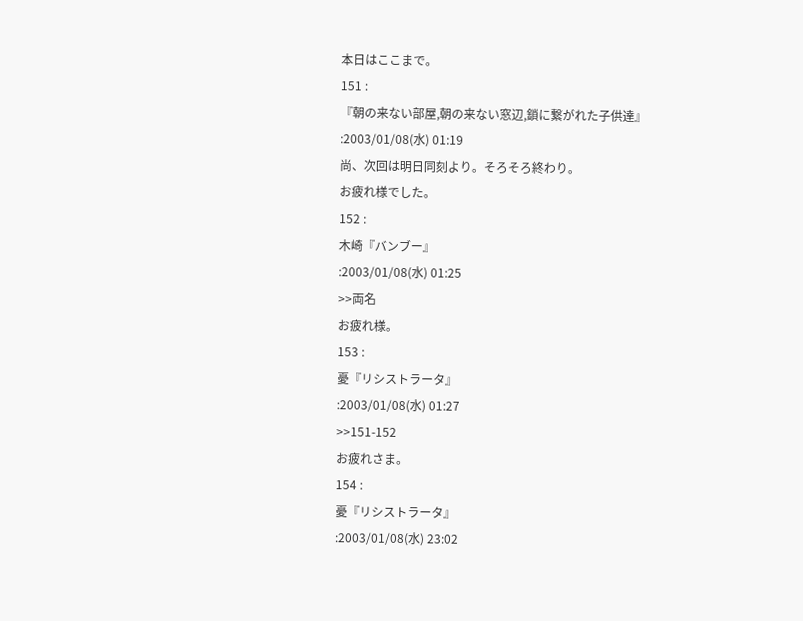本日はここまで。
151 :
『朝の来ない部屋,朝の来ない窓辺,鎖に繋がれた子供達』
:2003/01/08(水) 01:19
尚、次回は明日同刻より。そろそろ終わり。
お疲れ様でした。
152 :
木崎『バンブー』
:2003/01/08(水) 01:25
>>両名
お疲れ様。
153 :
憂『リシストラータ』
:2003/01/08(水) 01:27
>>151-152
お疲れさま。
154 :
憂『リシストラータ』
:2003/01/08(水) 23:02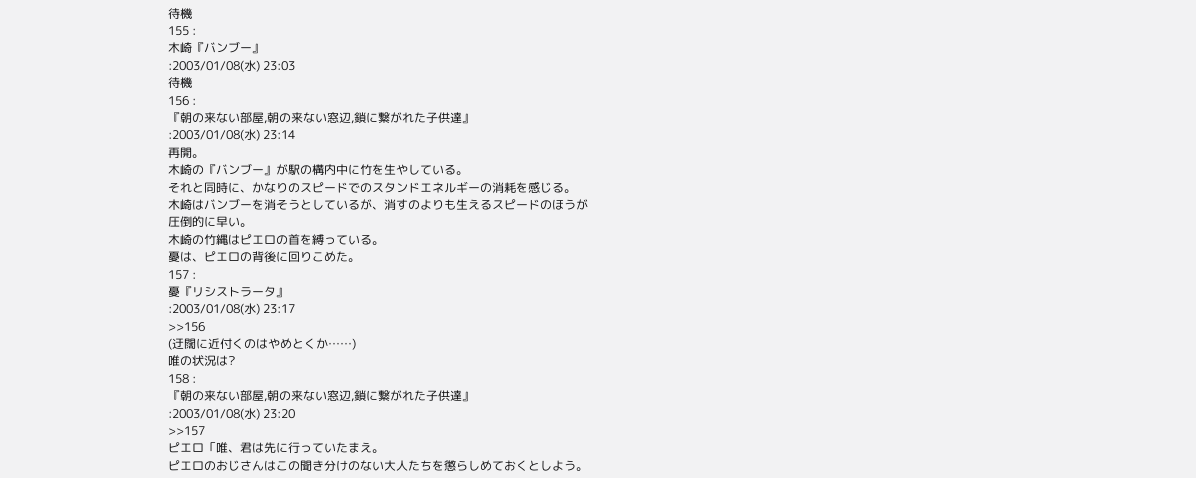待機
155 :
木崎『バンブー』
:2003/01/08(水) 23:03
待機
156 :
『朝の来ない部屋,朝の来ない窓辺,鎖に繋がれた子供達』
:2003/01/08(水) 23:14
再開。
木崎の『バンブー』が駅の構内中に竹を生やしている。
それと同時に、かなりのスピードでのスタンドエネルギーの消耗を感じる。
木崎はバンブーを消そうとしているが、消すのよりも生えるスピードのほうが
圧倒的に早い。
木崎の竹縄はピエロの首を縛っている。
憂は、ピエロの背後に回りこめた。
157 :
憂『リシストラータ』
:2003/01/08(水) 23:17
>>156
(迂闊に近付くのはやめとくか……)
唯の状況は?
158 :
『朝の来ない部屋,朝の来ない窓辺,鎖に繋がれた子供達』
:2003/01/08(水) 23:20
>>157
ピエロ「唯、君は先に行っていたまえ。
ピエロのおじさんはこの聞き分けのない大人たちを懲らしめておくとしよう。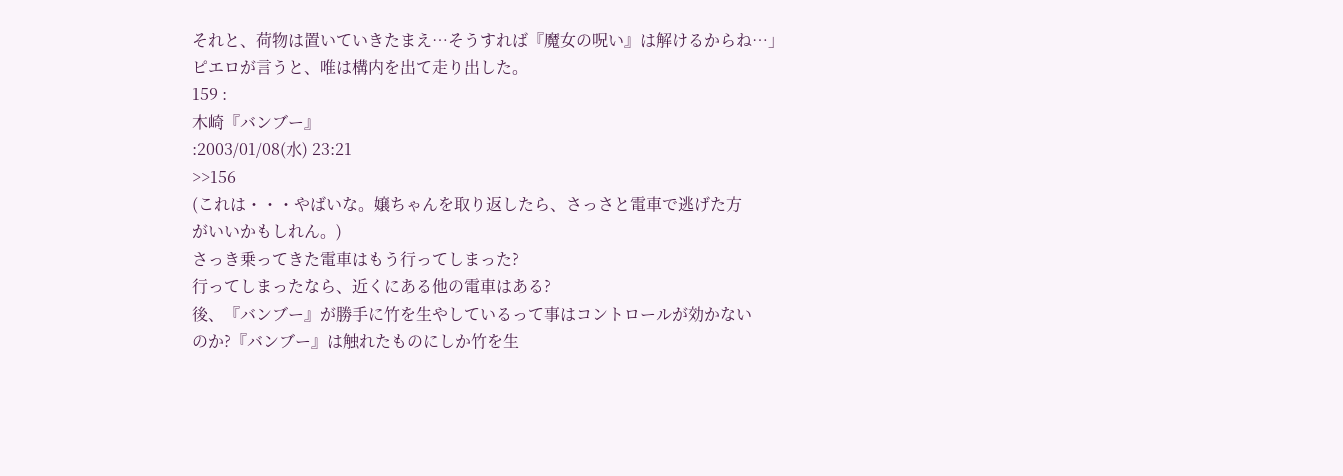それと、荷物は置いていきたまえ…そうすれば『魔女の呪い』は解けるからね…」
ピエロが言うと、唯は構内を出て走り出した。
159 :
木崎『バンブー』
:2003/01/08(水) 23:21
>>156
(これは・・・やばいな。嬢ちゃんを取り返したら、さっさと電車で逃げた方
がいいかもしれん。)
さっき乗ってきた電車はもう行ってしまった?
行ってしまったなら、近くにある他の電車はある?
後、『バンブー』が勝手に竹を生やしているって事はコントロールが効かない
のか?『バンブー』は触れたものにしか竹を生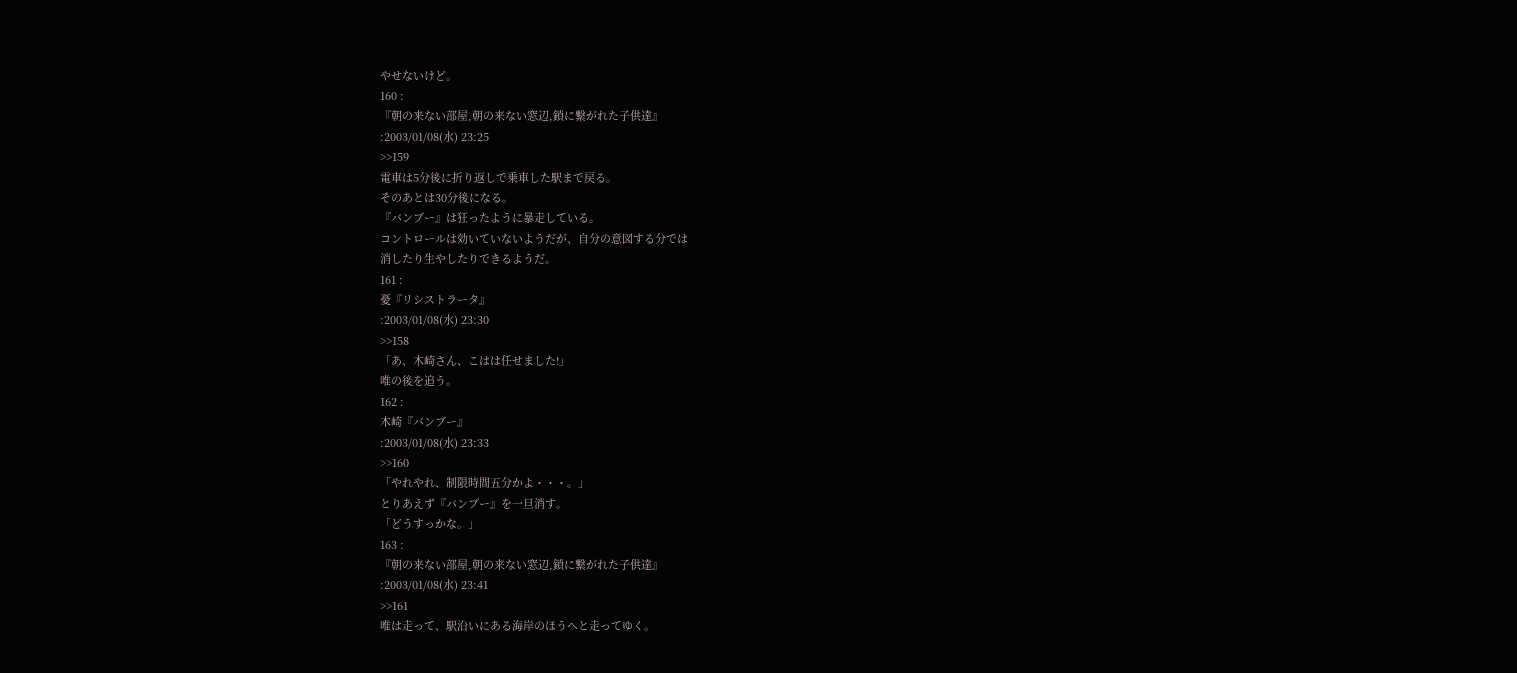やせないけど。
160 :
『朝の来ない部屋,朝の来ない窓辺,鎖に繋がれた子供達』
:2003/01/08(水) 23:25
>>159
電車は5分後に折り返しで乗車した駅まで戻る。
そのあとは30分後になる。
『バンブー』は狂ったように暴走している。
コントロールは効いていないようだが、自分の意図する分では
消したり生やしたりできるようだ。
161 :
憂『リシストラータ』
:2003/01/08(水) 23:30
>>158
「あ、木崎さん、こはは任せました!」
唯の後を追う。
162 :
木崎『バンブー』
:2003/01/08(水) 23:33
>>160
「やれやれ、制限時間五分かよ・・・。」
とりあえず『バンブー』を一旦消す。
「どうすっかな。」
163 :
『朝の来ない部屋,朝の来ない窓辺,鎖に繋がれた子供達』
:2003/01/08(水) 23:41
>>161
唯は走って、駅沿いにある海岸のほうへと走ってゆく。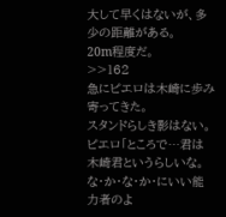大して早くはないが、多少の距離がある。
20m程度だ。
>>162
急にピエロは木崎に歩み寄ってきた。
スタンドらしき影はない。
ピエロ「ところで…君は木崎君というらしいな。
な・か・な・か・にいい能力者のよ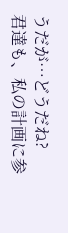うだが…どうだね?
君達も、私の計画に参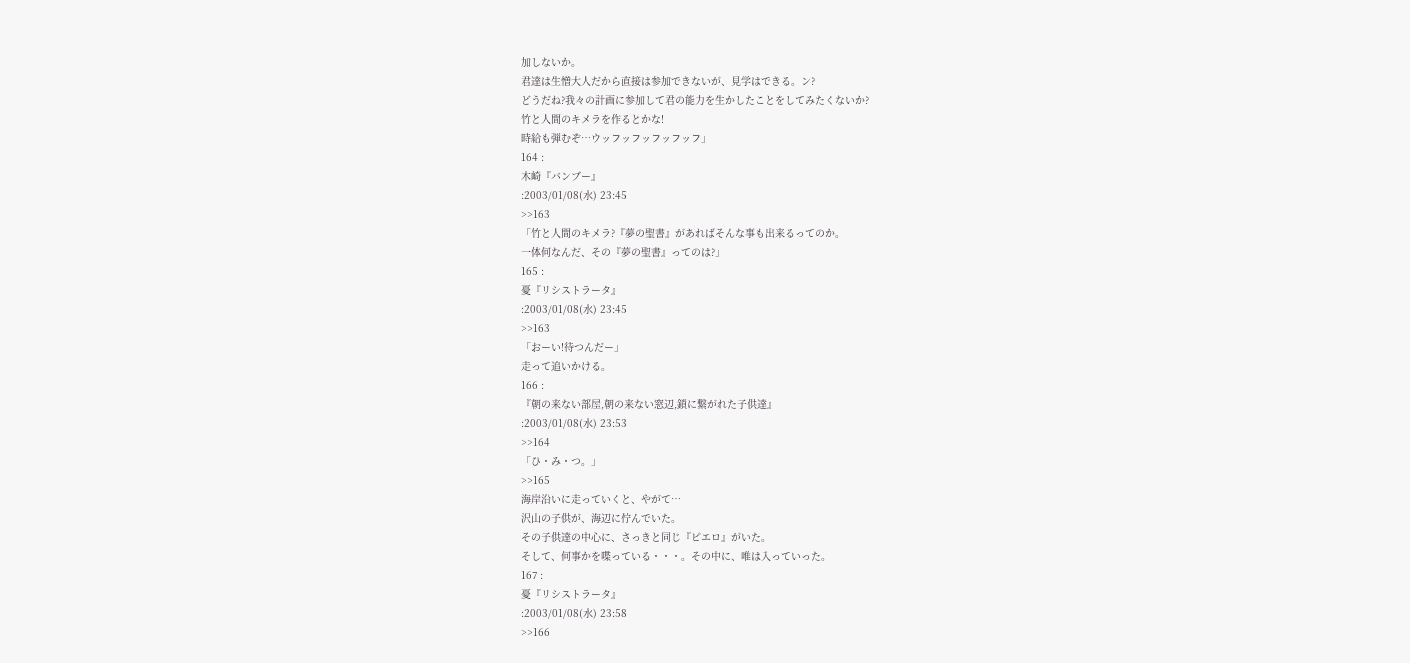加しないか。
君達は生憎大人だから直接は参加できないが、見学はできる。ン?
どうだね?我々の計画に参加して君の能力を生かしたことをしてみたくないか?
竹と人間のキメラを作るとかな!
時給も弾むぞ…ウッフッフッフッフッフ」
164 :
木崎『バンブー』
:2003/01/08(水) 23:45
>>163
「竹と人間のキメラ?『夢の聖書』があればそんな事も出来るってのか。
一体何なんだ、その『夢の聖書』ってのは?」
165 :
憂『リシストラータ』
:2003/01/08(水) 23:45
>>163
「おーい!待つんだー」
走って追いかける。
166 :
『朝の来ない部屋,朝の来ない窓辺,鎖に繋がれた子供達』
:2003/01/08(水) 23:53
>>164
「ひ・み・つ。」
>>165
海岸沿いに走っていくと、やがて…
沢山の子供が、海辺に佇んでいた。
その子供達の中心に、さっきと同じ『ピエロ』がいた。
そして、何事かを喋っている・・・。その中に、唯は入っていった。
167 :
憂『リシストラータ』
:2003/01/08(水) 23:58
>>166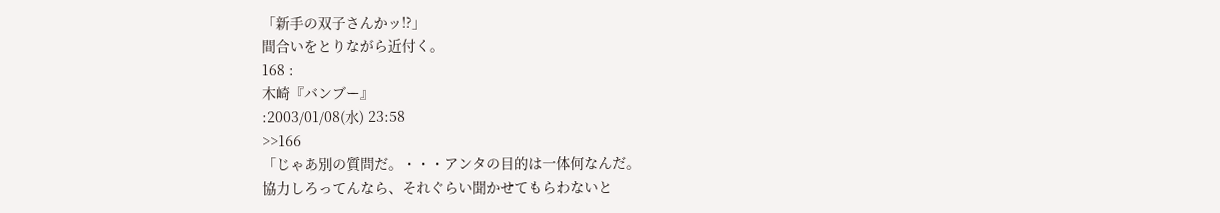「新手の双子さんかッ!?」
間合いをとりながら近付く。
168 :
木崎『バンブー』
:2003/01/08(水) 23:58
>>166
「じゃあ別の質問だ。・・・アンタの目的は一体何なんだ。
協力しろってんなら、それぐらい聞かせてもらわないと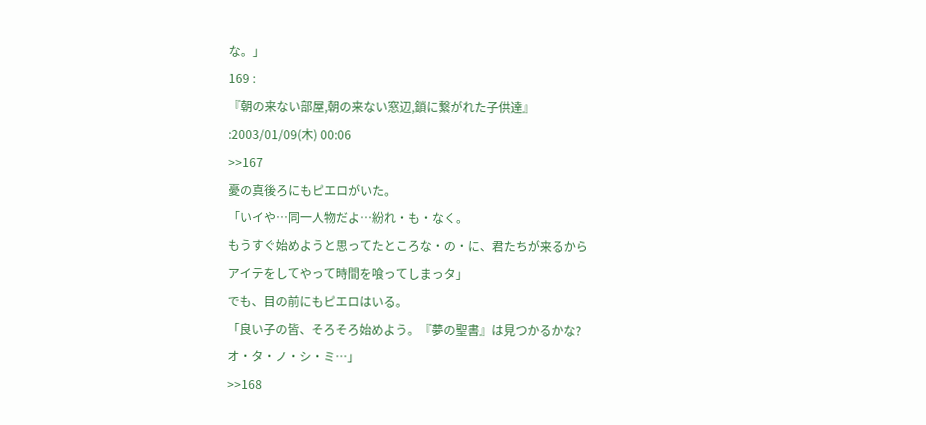な。」
169 :
『朝の来ない部屋,朝の来ない窓辺,鎖に繋がれた子供達』
:2003/01/09(木) 00:06
>>167
憂の真後ろにもピエロがいた。
「いイや…同一人物だよ…紛れ・も・なく。
もうすぐ始めようと思ってたところな・の・に、君たちが来るから
アイテをしてやって時間を喰ってしまっタ」
でも、目の前にもピエロはいる。
「良い子の皆、そろそろ始めよう。『夢の聖書』は見つかるかな?
オ・タ・ノ・シ・ミ…」
>>168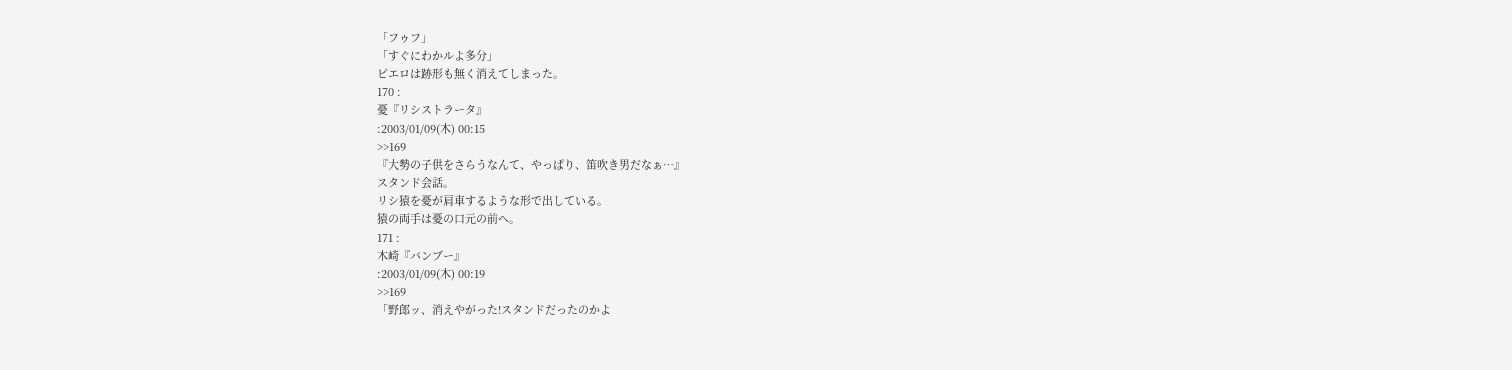「フゥフ」
「すぐにわかルよ多分」
ピエロは跡形も無く消えてしまった。
170 :
憂『リシストラータ』
:2003/01/09(木) 00:15
>>169
『大勢の子供をさらうなんて、やっぱり、笛吹き男だなぁ…』
スタンド会話。
リシ猿を憂が肩車するような形で出している。
猿の両手は憂の口元の前へ。
171 :
木崎『バンブー』
:2003/01/09(木) 00:19
>>169
「野郎ッ、消えやがった!スタンドだったのかよ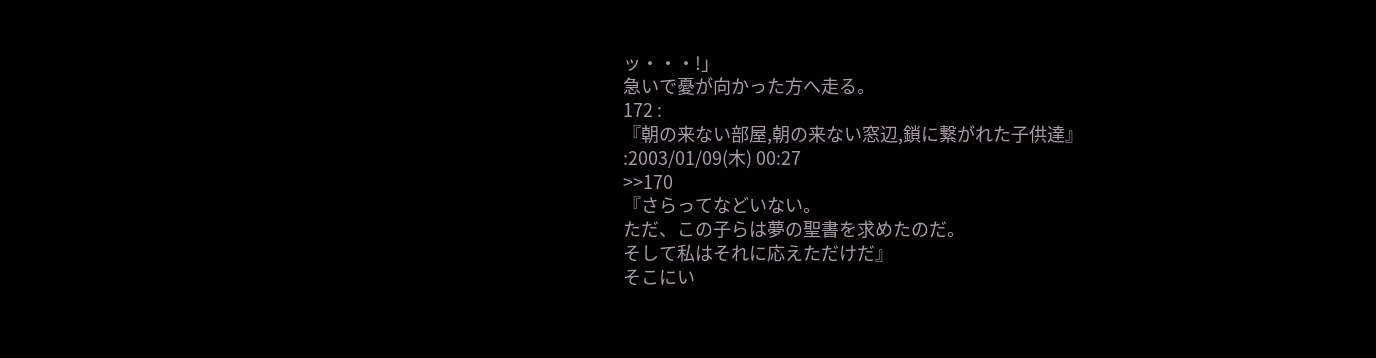ッ・・・!」
急いで憂が向かった方へ走る。
172 :
『朝の来ない部屋,朝の来ない窓辺,鎖に繋がれた子供達』
:2003/01/09(木) 00:27
>>170
『さらってなどいない。
ただ、この子らは夢の聖書を求めたのだ。
そして私はそれに応えただけだ』
そこにい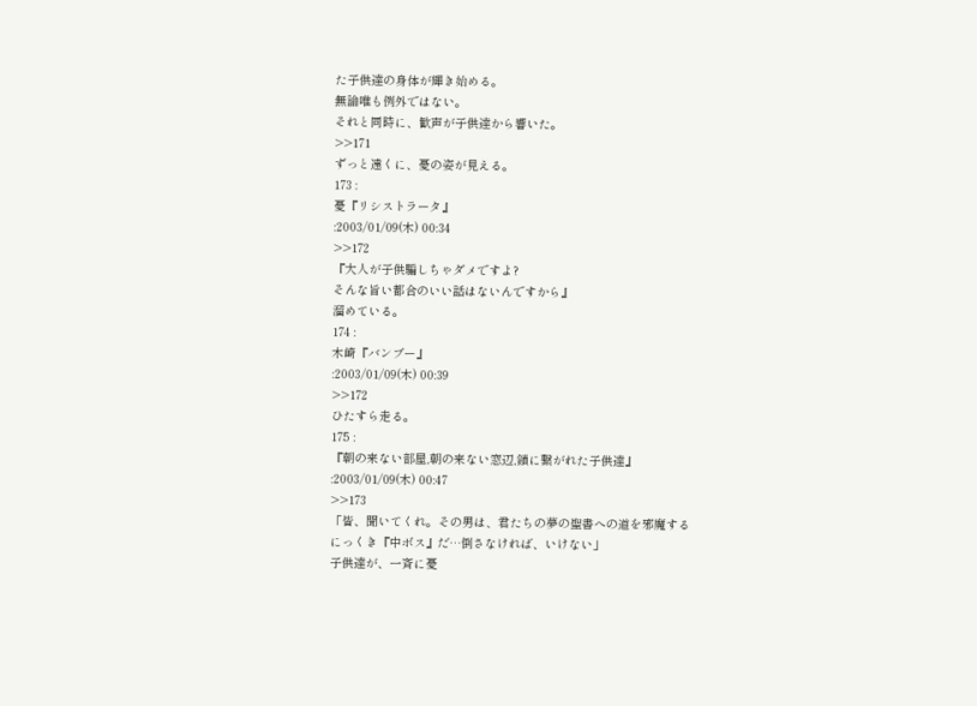た子供達の身体が輝き始める。
無論唯も例外ではない。
それと同時に、歓声が子供達から響いた。
>>171
ずっと遠くに、憂の姿が見える。
173 :
憂『リシストラータ』
:2003/01/09(木) 00:34
>>172
『大人が子供騙しちゃダメですよ?
そんな旨い都合のいい話はないんですから』
溜めている。
174 :
木崎『バンブー』
:2003/01/09(木) 00:39
>>172
ひたすら走る。
175 :
『朝の来ない部屋,朝の来ない窓辺,鎖に繋がれた子供達』
:2003/01/09(木) 00:47
>>173
「皆、聞いてくれ。その男は、君たちの夢の聖書への道を邪魔する
にっくき『中ボス』だ…倒さなければ、いけない」
子供達が、一斉に憂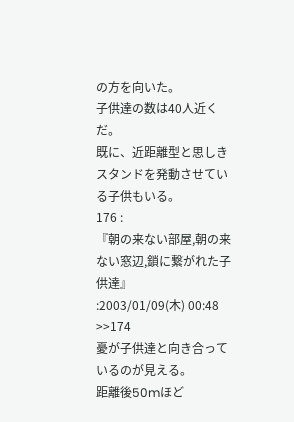の方を向いた。
子供達の数は40人近くだ。
既に、近距離型と思しきスタンドを発動させている子供もいる。
176 :
『朝の来ない部屋,朝の来ない窓辺,鎖に繋がれた子供達』
:2003/01/09(木) 00:48
>>174
憂が子供達と向き合っているのが見える。
距離後50mほど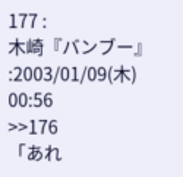177 :
木崎『バンブー』
:2003/01/09(木) 00:56
>>176
「あれ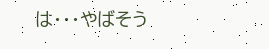は・・・やばそう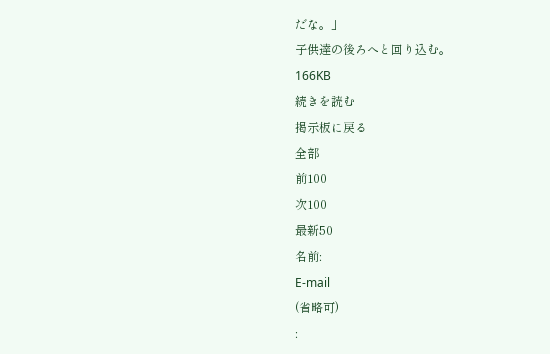だな。」
子供達の後ろへと回り込む。
166KB
続きを読む
掲示板に戻る
全部
前100
次100
最新50
名前:
E-mail
(省略可)
: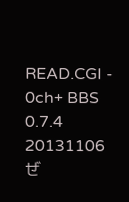READ.CGI - 0ch+ BBS 0.7.4 20131106
ぜ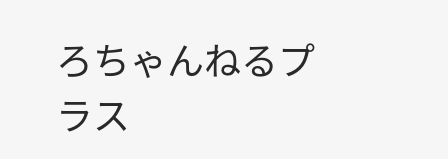ろちゃんねるプラス